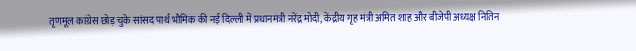तृणमूल कांग्रेस छोड़ चुके सांसद पार्थ भौमिक की नई दिल्ली में प्रधानमंत्री नरेंद्र मोदी, केंद्रीय गृह मंत्री अमित शाह और बीजेपी अध्यक्ष नितिन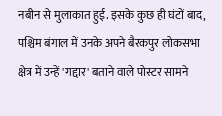नबीन से मुलाकात हुई. इसके कुछ ही घंटों बाद, पश्चिम बंगाल में उनके अपने बैरकपुर लोकसभा क्षेत्र में उन्हें 'गद्दार' बताने वाले पोस्टर सामने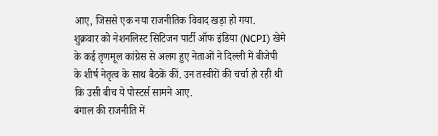आए, जिससे एक नया राजनीतिक विवाद खड़ा हो गया.
शुक्रवार को नेशनलिस्ट सिटिजन पार्टी ऑफ इंडिया (NCPI) खेमे के कई तृणमूल कांग्रेस से अलग हुए नेताओं ने दिल्ली में बीजेपी के शीर्ष नेतृत्व के साथ बैठकें कीं. उन तस्वीरों की चर्चा हो रही थी कि उसी बीच ये पोस्टर्स सामने आए.
बंगाल की राजनीति में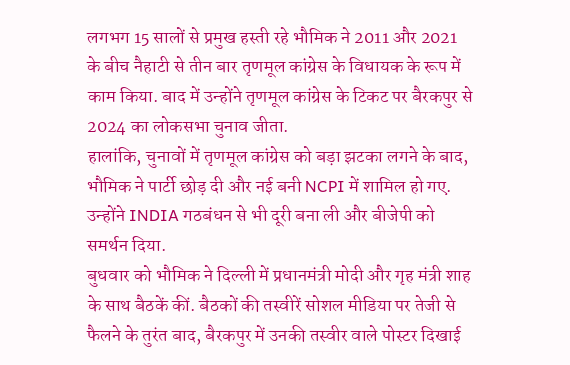लगभग 15 सालों से प्रमुख हस्ती रहे भौमिक ने 2011 और 2021 के बीच नैहाटी से तीन बार तृणमूल कांग्रेस के विधायक के रूप में काम किया. बाद में उन्होंने तृणमूल कांग्रेस के टिकट पर बैरकपुर से 2024 का लोकसभा चुनाव जीता.
हालांकि, चुनावों में तृणमूल कांग्रेस को बड़ा झटका लगने के बाद, भौमिक ने पार्टी छोड़ दी और नई बनी NCPI में शामिल हो गए. उन्होंने INDIA गठबंधन से भी दूरी बना ली और बीजेपी को समर्थन दिया.
बुधवार को भौमिक ने दिल्ली में प्रधानमंत्री मोदी और गृह मंत्री शाह के साथ बैठकें कीं. बैठकों की तस्वीरें सोशल मीडिया पर तेजी से फैलने के तुरंत बाद, बैरकपुर में उनकी तस्वीर वाले पोस्टर दिखाई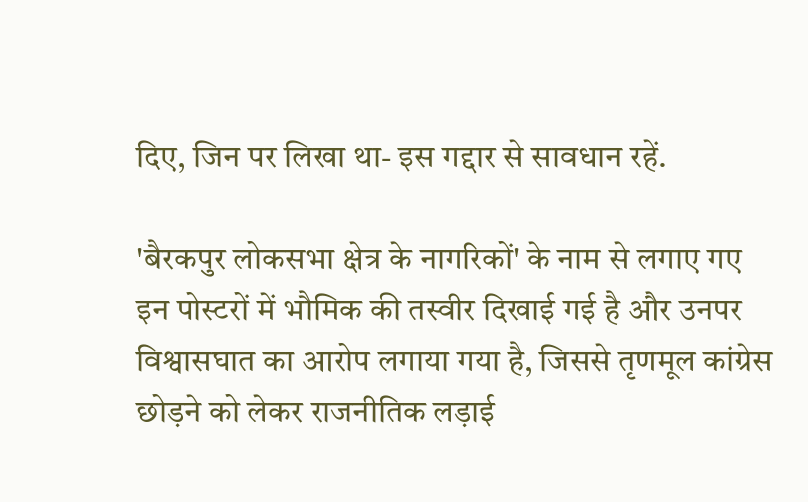दिए, जिन पर लिखा था- इस गद्दार से सावधान रहें.

'बैरकपुर लोकसभा क्षेत्र के नागरिकों' के नाम से लगाए गए इन पोस्टरों में भौमिक की तस्वीर दिखाई गई है और उनपर विश्वासघात का आरोप लगाया गया है, जिससे तृणमूल कांग्रेस छोड़ने को लेकर राजनीतिक लड़ाई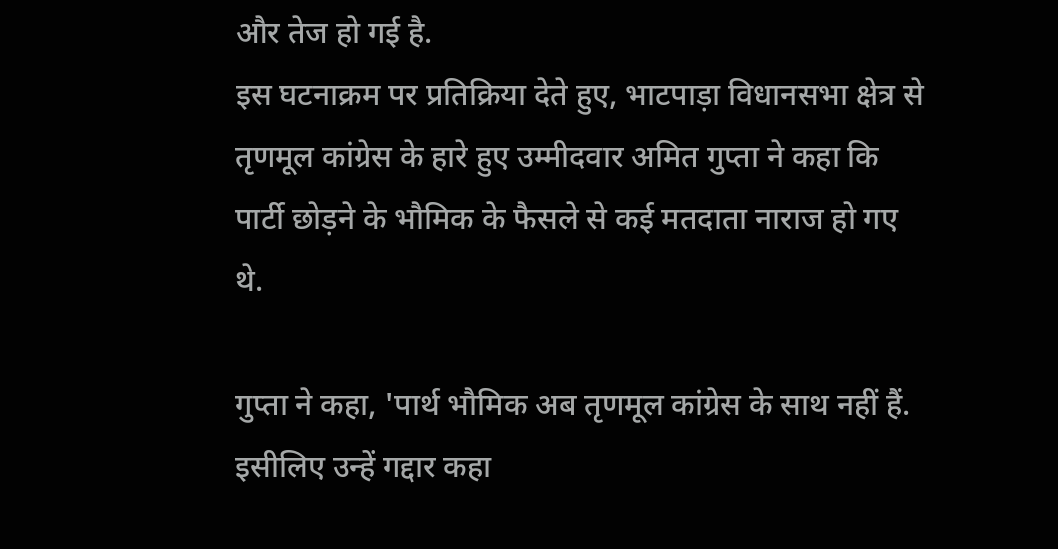और तेज हो गई है.
इस घटनाक्रम पर प्रतिक्रिया देते हुए, भाटपाड़ा विधानसभा क्षेत्र से तृणमूल कांग्रेस के हारे हुए उम्मीदवार अमित गुप्ता ने कहा कि पार्टी छोड़ने के भौमिक के फैसले से कई मतदाता नाराज हो गए थे.

गुप्ता ने कहा, 'पार्थ भौमिक अब तृणमूल कांग्रेस के साथ नहीं हैं. इसीलिए उन्हें गद्दार कहा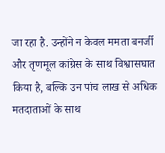जा रहा है. उन्होंने न केवल ममता बनर्जी और तृणमूल कांग्रेस के साथ विश्वासघात किया है, बल्कि उन पांच लाख से अधिक मतदाताओं के साथ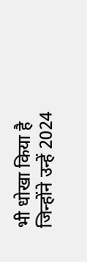भी धोखा किया है जिन्होंने उन्हें 2024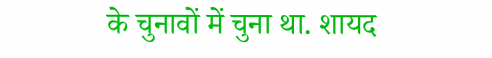के चुनावों में चुना था. शायद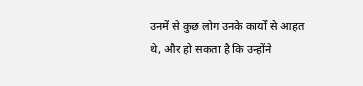उनमें से कुछ लोग उनके कार्यों से आहत थे, और हो सकता है कि उन्होंने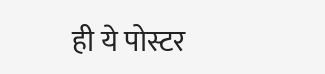ही ये पोस्टर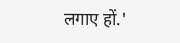लगाए हों.'